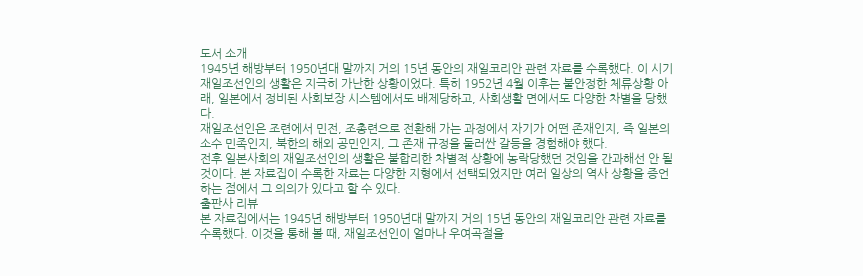도서 소개
1945년 해방부터 1950년대 말까지 거의 15년 동안의 재일코리안 관련 자료를 수록했다. 이 시기 재일조선인의 생활은 지극히 가난한 상황이었다. 특히 1952년 4월 이후는 불안정한 체류상황 아래, 일본에서 정비된 사회보장 시스템에서도 배제당하고, 사회생활 면에서도 다양한 차별을 당했다.
재일조선인은 조련에서 민전, 조총련으로 전환해 가는 과정에서 자기가 어떤 존재인지, 즉 일본의 소수 민족인지, 북한의 해외 공민인지, 그 존재 규정을 둘러싼 갈등을 경험해야 했다.
전후 일본사회의 재일조선인의 생활은 불합리한 차별적 상황에 농락당했던 것임을 간과해선 안 될 것이다. 본 자료집이 수록한 자료는 다양한 지형에서 선택되었지만 여러 일상의 역사 상황을 증언하는 점에서 그 의의가 있다고 할 수 있다.
출판사 리뷰
본 자료집에서는 1945년 해방부터 1950년대 말까지 거의 15년 동안의 재일코리안 관련 자료를 수록했다. 이것을 통해 볼 때, 재일조선인이 얼마나 우여곡절을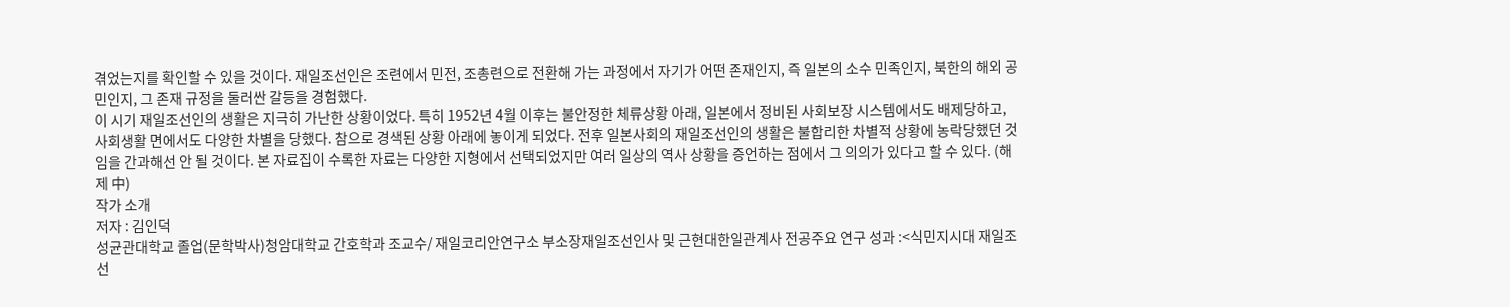겪었는지를 확인할 수 있을 것이다. 재일조선인은 조련에서 민전, 조총련으로 전환해 가는 과정에서 자기가 어떤 존재인지, 즉 일본의 소수 민족인지, 북한의 해외 공민인지, 그 존재 규정을 둘러싼 갈등을 경험했다.
이 시기 재일조선인의 생활은 지극히 가난한 상황이었다. 특히 1952년 4월 이후는 불안정한 체류상황 아래, 일본에서 정비된 사회보장 시스템에서도 배제당하고, 사회생활 면에서도 다양한 차별을 당했다. 참으로 경색된 상황 아래에 놓이게 되었다. 전후 일본사회의 재일조선인의 생활은 불합리한 차별적 상황에 농락당했던 것임을 간과해선 안 될 것이다. 본 자료집이 수록한 자료는 다양한 지형에서 선택되었지만 여러 일상의 역사 상황을 증언하는 점에서 그 의의가 있다고 할 수 있다. (해제 中)
작가 소개
저자 : 김인덕
성균관대학교 졸업(문학박사)청암대학교 간호학과 조교수/ 재일코리안연구소 부소장재일조선인사 및 근현대한일관계사 전공주요 연구 성과 :<식민지시대 재일조선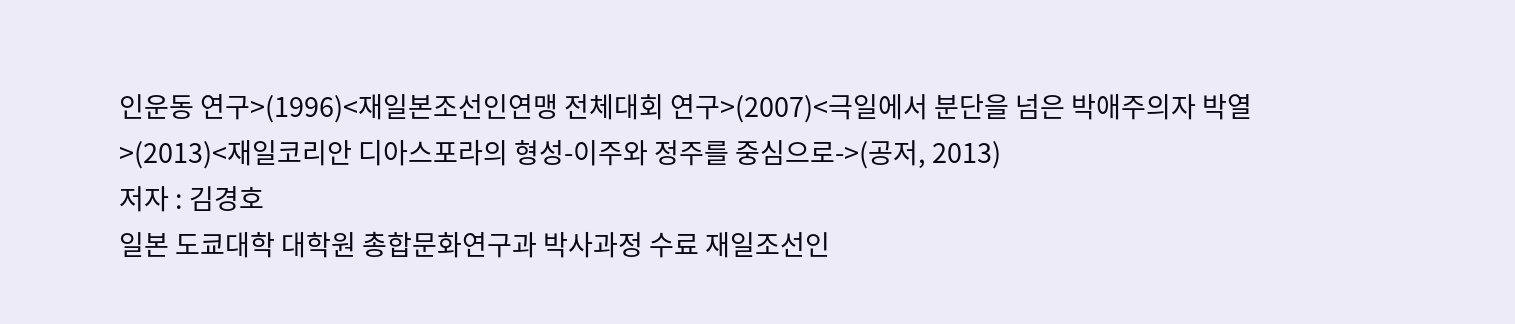인운동 연구>(1996)<재일본조선인연맹 전체대회 연구>(2007)<극일에서 분단을 넘은 박애주의자 박열>(2013)<재일코리안 디아스포라의 형성-이주와 정주를 중심으로->(공저, 2013)
저자 : 김경호
일본 도쿄대학 대학원 총합문화연구과 박사과정 수료 재일조선인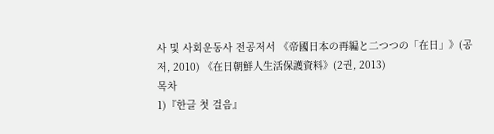사 및 사회운동사 전공저서 《帝國日本の再編と二つつの「在日」》(공저, 2010) 《在日朝鮮人生活保護資料》(2권, 2013)
목차
1)『한글 첫 걸음』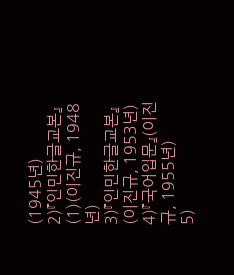(1945년)
2)『인민한글교본』(1)(이진규, 1948년)
3)『인민한글교본』(이진규, 1953년)
4)『국어입문』(이진규, 1955년)
5)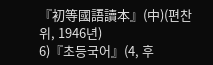『初等國語讀本』(中)(편찬위, 1946년)
6)『초등국어』(4, 후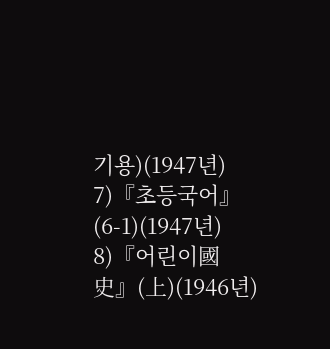기용)(1947년)
7)『초등국어』(6-1)(1947년)
8)『어린이國史』(上)(1946년)